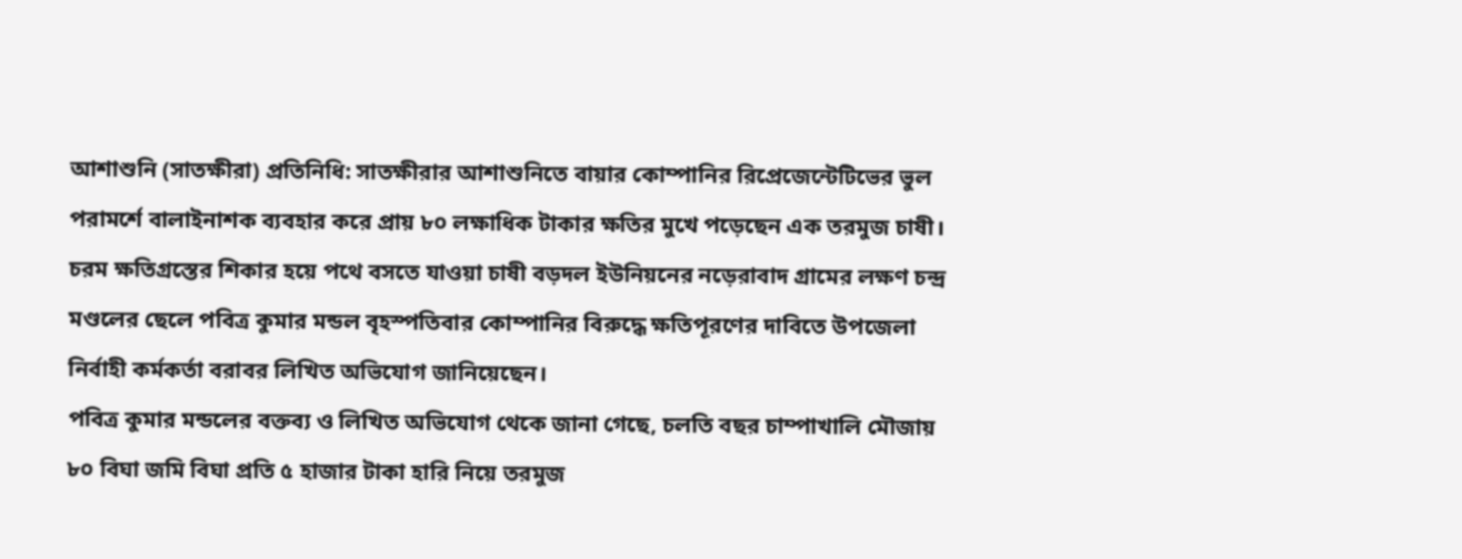আশাশুনি (সাতক্ষীরা) প্রতিনিধি: সাতক্ষীরার আশাশুনিতে বায়ার কোম্পানির রিপ্রেজেন্টেটিভের ভুল পরামর্শে বালাইনাশক ব্যবহার করে প্রায় ৮০ লক্ষাধিক টাকার ক্ষতির মুখে পড়েছেন এক তরমুজ চাষী। চরম ক্ষতিগ্রস্তের শিকার হয়ে পথে বসতে যাওয়া চাষী বড়দল ইউনিয়নের নড়েরাবাদ গ্রামের লক্ষণ চন্দ্র মণ্ডলের ছেলে পবিত্র কুমার মন্ডল বৃহস্পতিবার কোম্পানির বিরুদ্ধে ক্ষতিপূরণের দাবিতে উপজেলা নির্বাহী কর্মকর্তা বরাবর লিখিত অভিযোগ জানিয়েছেন।
পবিত্র কুমার মন্ডলের বক্তব্য ও লিখিত অভিযোগ থেকে জানা গেছে, চলতি বছর চাম্পাখালি মৌজায় ৮০ বিঘা জমি বিঘা প্রতি ৫ হাজার টাকা হারি নিয়ে তরমুজ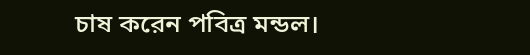চাষ করেন পবিত্র মন্ডল।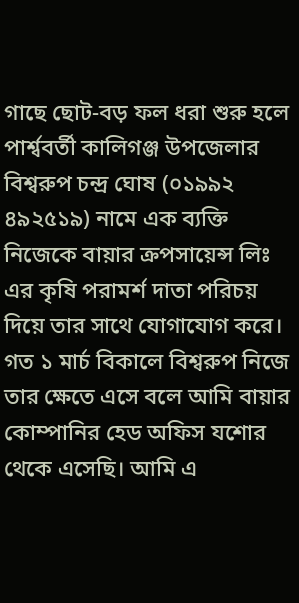গাছে ছোট-বড় ফল ধরা শুরু হলে পার্শ্ববর্তী কালিগঞ্জ উপজেলার বিশ্বরুপ চন্দ্র ঘোষ (০১৯৯২ ৪৯২৫১৯) নামে এক ব্যক্তি নিজেকে বায়ার ক্রপসায়েন্স লিঃ এর কৃষি পরামর্শ দাতা পরিচয় দিয়ে তার সাথে যোগাযোগ করে।
গত ১ মার্চ বিকালে বিশ্বরুপ নিজে তার ক্ষেতে এসে বলে আমি বায়ার কোম্পানির হেড অফিস যশোর থেকে এসেছি। আমি এ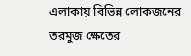এলাকায় বিভিন্ন লোকজনের তরমুজ ক্ষেতের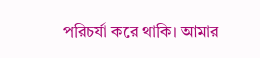পরিচর্যা করে থাকি। আমার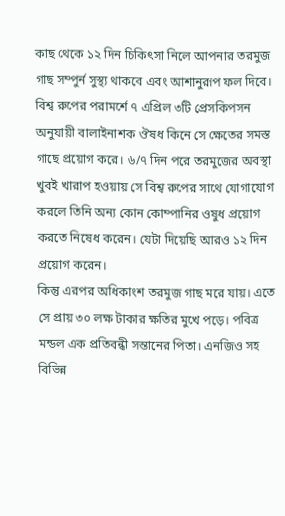কাছ থেকে ১২ দিন চিকিৎসা নিলে আপনার তরমুজ গাছ সম্পুর্ন সুস্থ্য থাকবে এবং আশানুরূপ ফল দিবে। বিশ্ব রুপের পরামর্শে ৭ এপ্রিল ৩টি প্রেসকিপসন অনুযায়ী বালাইনাশক ঔষধ কিনে সে ক্ষেতের সমস্ত গাছে প্রয়োগ করে। ৬/৭ দিন পরে তরমুজের অবস্থা খুবই খারাপ হওয়ায় সে বিশ্ব রুপের সাথে যোগাযোগ করলে তিনি অন্য কোন কোম্পানির ওষুধ প্রয়োগ করতে নিষেধ করেন। যেটা দিয়েছি আরও ১২ দিন প্রয়োগ করেন।
কিন্তু এরপর অধিকাংশ তরমুজ গাছ মরে যায়। এতে সে প্রায় ৩০ লক্ষ টাকার ক্ষতির মুখে পড়ে। পবিত্র মন্ডল এক প্রতিবন্ধী সন্তানের পিতা। এনজিও সহ বিভিন্ন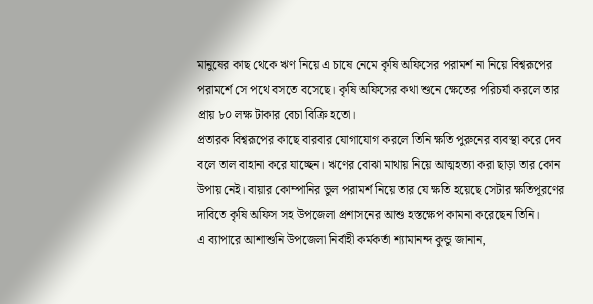মানুষের কাছ থেকে ঋণ নিয়ে এ চাষে নেমে কৃষি অফিসের পরামর্শ না নিয়ে বিশ্বরূপের পরামর্শে সে পথে বসতে বসেছে। কৃষি অফিসের কথা শুনে ক্ষেতের পরিচর্যা করলে তার প্রায় ৮০ লক্ষ টাকার বেচা বিক্রি হতো।
প্রতারক বিশ্বরূপের কাছে বারবার যোগাযোগ করলে তিনি ক্ষতি পুরুনের ব্যবস্থা করে দেব বলে তাল বাহানা করে যাচ্ছেন। ঋণের বোঝা মাথায় নিয়ে আত্মহত্যা করা ছাড়া তার কোন উপায় নেই। বায়ার কোম্পানির ভুল পরামর্শ নিয়ে তার যে ক্ষতি হয়েছে সেটার ক্ষতিপূরণের দাবিতে কৃষি অফিস সহ উপজেলা প্রশাসনের আশু হস্তক্ষেপ কামনা করেছেন তিনি।
এ ব্যাপারে আশাশুনি উপজেলা নির্বাহী কর্মকর্তা শ্যামানন্দ কুন্ডু জানান,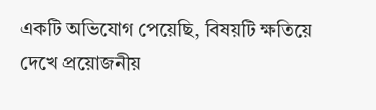একটি অভিযোগ পেয়েছি, বিষয়টি ক্ষতিয়ে দেখে প্রয়োজনীয়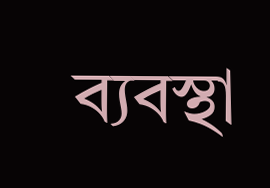ব্যবস্থা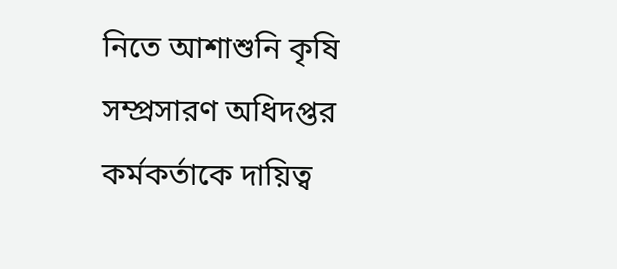নিতে আশাশুনি কৃষি সম্প্রসারণ অধিদপ্তর কর্মকর্তাকে দায়িত্ব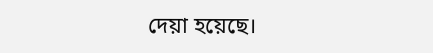দেয়া হয়েছে।